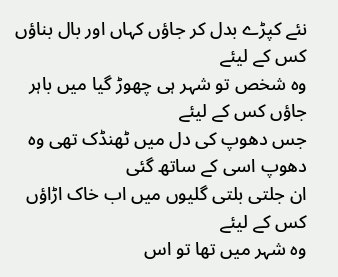نئے کپڑے بدل کر جاؤں کہاں اور بال بناؤں کس کے لیئے
وہ شخص تو شہر ہی چھوڑ گیا میں باہر جاؤں کس کے لیئے
جس دھوپ کی دل میں ٹھنڈک تھی وہ دھوپ اسی کے ساتھ گئی
ان جلتی بلتی گلیوں میں اب خاک اڑاؤں کس کے لیئے
وہ شہر میں تھا تو اس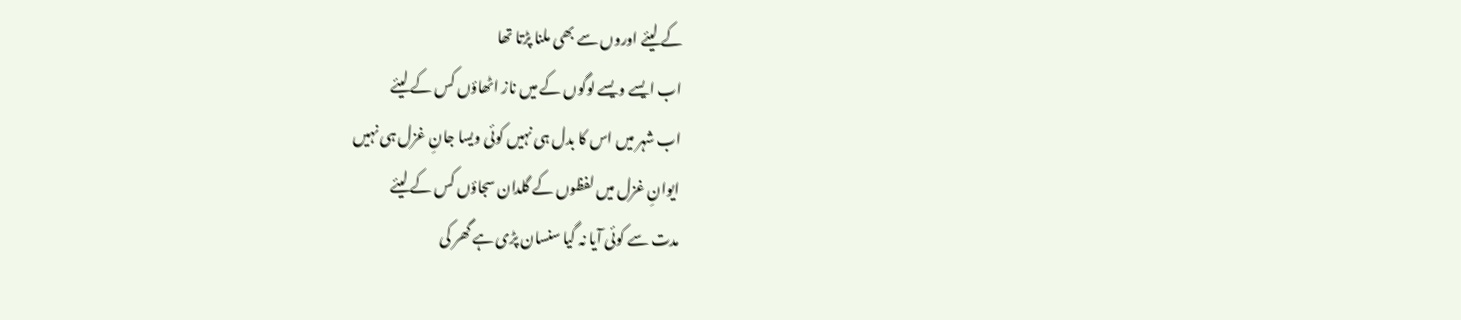کے لیئے اوروں سے بھی ملنا پڑتا تھا
اب ایسے ویسے لوگوں کے میں ناز اٹھاؤں کس کے لیئے
اب شہر میں اس کا بدل ہی نہیں کوئی ویسا جانِ غزل ہی نہیں
ایوانِ غزل میں لفظوں کے گلدان سجاؤں کس کے لیئے
مدت سے کوئی آیا نہ گیا سنسان پڑی ہے گھر کی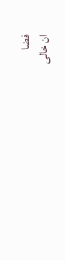فضا
ان خالی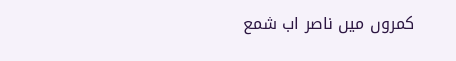کمروں میں ناصر اب شمع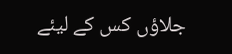جلاؤں کس کے لیئے